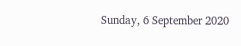Sunday, 6 September 2020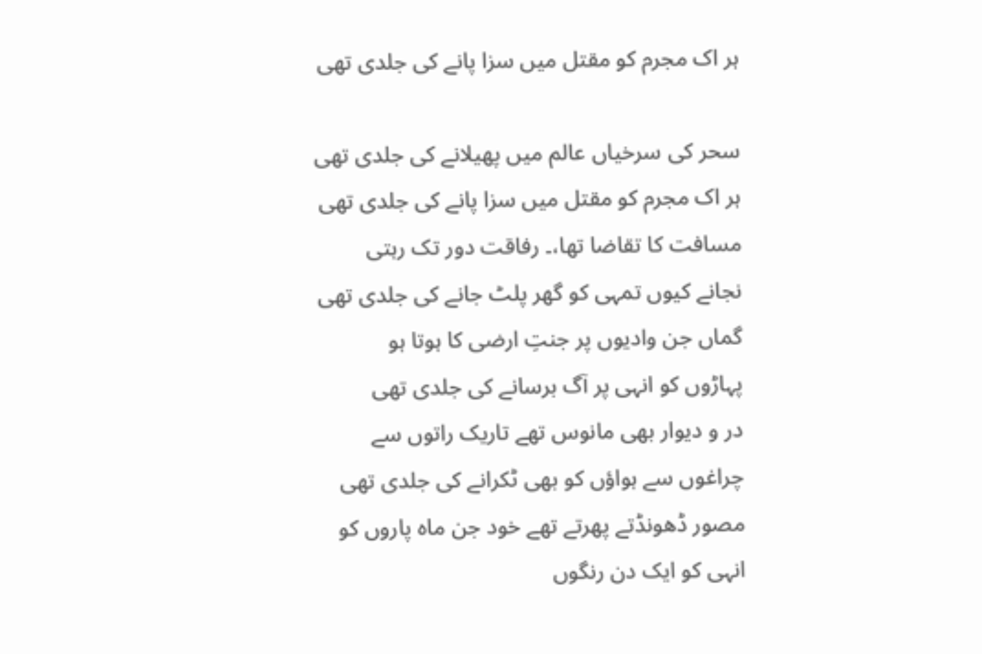ہر اک مجرم کو مقتل میں سزا پانے کی جلدی تھی

سحر کی سرخیاں عالم میں پھیلانے کی جلدی تھی
ہر اک مجرم کو مقتل میں سزا پانے کی جلدی تھی
مسافت کا تقاضا تھا،۔ رفاقت دور تک رہتی
نجانے کیوں ‌تمہی کو گھر پلٹ جانے کی جلدی تھی
گماں‌ جن وادیوں پر جنتِ ارضی کا ہوتا ہو
پہاڑوں کو انہی پر آگ برسانے کی جلدی تھی
در و دیوار بھی مانوس تھے تاریک راتوں سے
چراغوں سے ہواؤں کو بھی ٹکرانے کی جلدی تھی
مصور ڈھونڈتے پھرتے تھے خود جن ماہ پاروں کو
انہی کو ایک دن رنگوں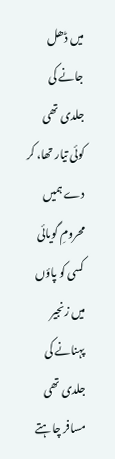میں ‌ڈھل جانے کی جلدی تھی
کوئی تیار تھا، کر دے ہمیں محرومِ گویائی
کسی کو پاؤں میں زنجیر پہنانے کی جلدی تھی
مسافر چاہتے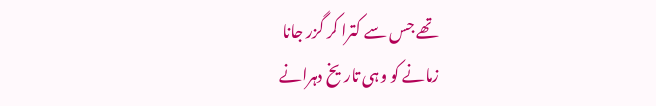تھے جس سے کترا کر گزر جانا
زمانے کو وہی تاریخ دہرانے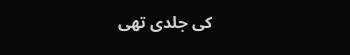کی جلدی تھی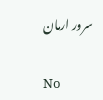سرور ارمان

No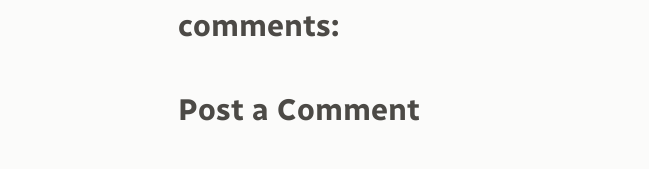comments:

Post a Comment